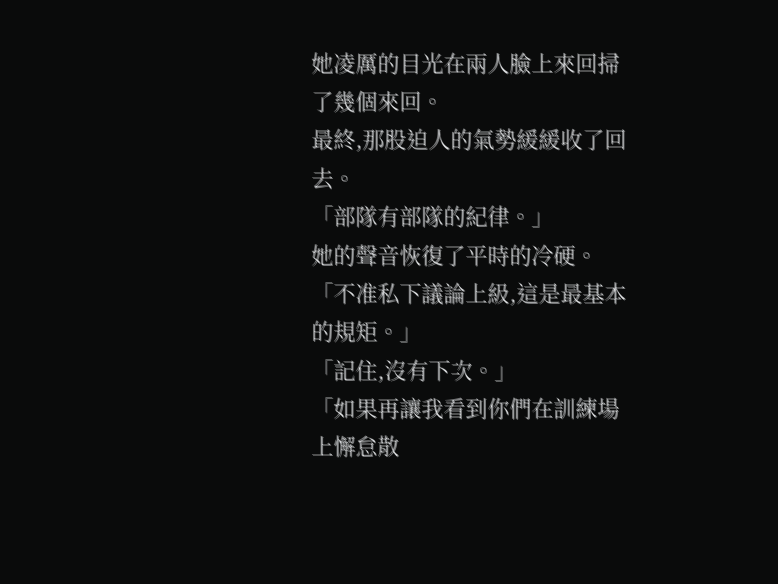她凌厲的目光在兩人臉上來回掃了幾個來回。
最終,那股迫人的氣勢緩緩收了回去。
「部隊有部隊的紀律。」
她的聲音恢復了平時的冷硬。
「不准私下議論上級,這是最基本的規矩。」
「記住,沒有下次。」
「如果再讓我看到你們在訓練場上懈怠散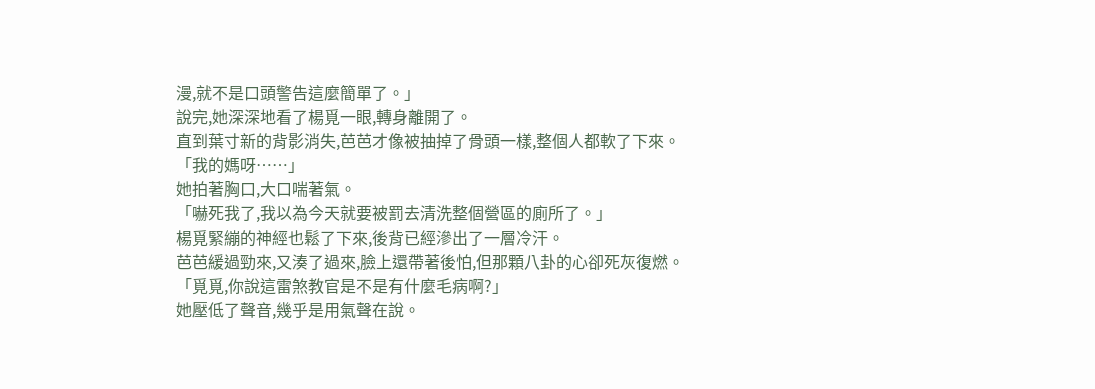漫,就不是口頭警告這麼簡單了。」
說完,她深深地看了楊覓一眼,轉身離開了。
直到葉寸新的背影消失,芭芭才像被抽掉了骨頭一樣,整個人都軟了下來。
「我的媽呀……」
她拍著胸口,大口喘著氣。
「嚇死我了,我以為今天就要被罰去清洗整個營區的廁所了。」
楊覓緊繃的神經也鬆了下來,後背已經滲出了一層冷汗。
芭芭緩過勁來,又湊了過來,臉上還帶著後怕,但那顆八卦的心卻死灰復燃。
「覓覓,你說這雷煞教官是不是有什麼毛病啊?」
她壓低了聲音,幾乎是用氣聲在說。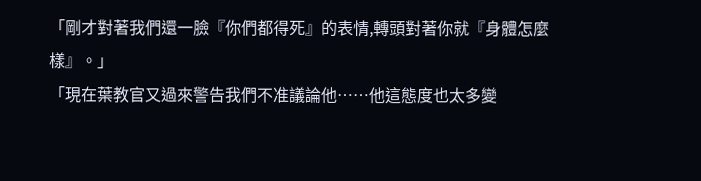「剛才對著我們還一臉『你們都得死』的表情,轉頭對著你就『身體怎麼樣』。」
「現在葉教官又過來警告我們不准議論他……他這態度也太多變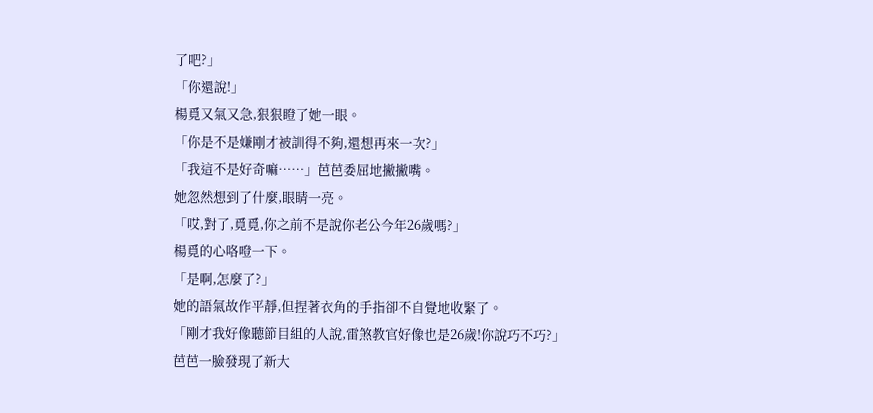了吧?」
「你還說!」
楊覓又氣又急,狠狠瞪了她一眼。
「你是不是嫌剛才被訓得不夠,還想再來一次?」
「我這不是好奇嘛……」芭芭委屈地撇撇嘴。
她忽然想到了什麼,眼睛一亮。
「哎,對了,覓覓,你之前不是說你老公今年26歲嗎?」
楊覓的心咯噔一下。
「是啊,怎麼了?」
她的語氣故作平靜,但捏著衣角的手指卻不自覺地收緊了。
「剛才我好像聽節目組的人說,雷煞教官好像也是26歲!你說巧不巧?」
芭芭一臉發現了新大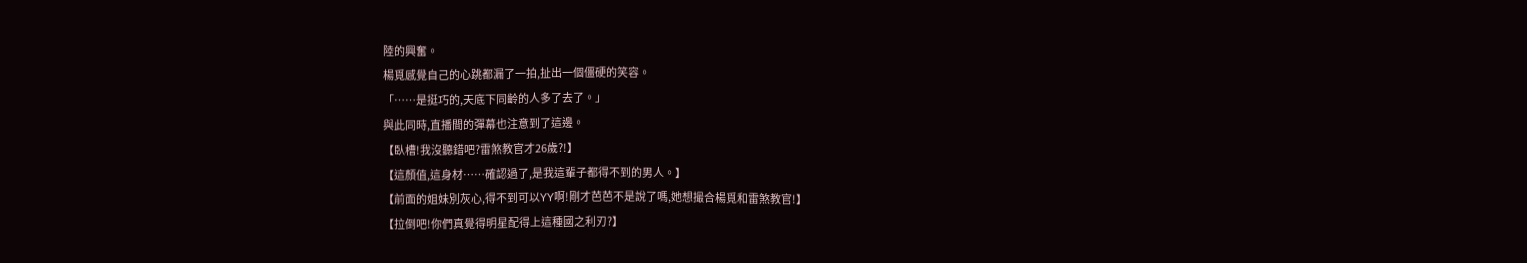陸的興奮。
楊覓感覺自己的心跳都漏了一拍,扯出一個僵硬的笑容。
「……是挺巧的,天底下同齡的人多了去了。」
與此同時,直播間的彈幕也注意到了這邊。
【臥槽!我沒聽錯吧?雷煞教官才26歲?!】
【這顏值,這身材……確認過了,是我這輩子都得不到的男人。】
【前面的姐妹別灰心,得不到可以YY啊!剛才芭芭不是說了嗎,她想撮合楊覓和雷煞教官!】
【拉倒吧!你們真覺得明星配得上這種國之利刃?】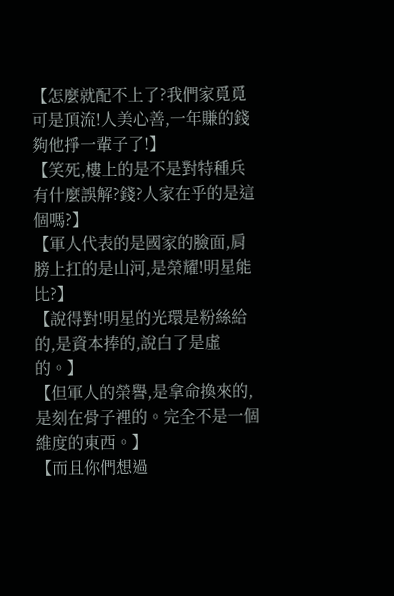【怎麼就配不上了?我們家覓覓可是頂流!人美心善,一年賺的錢夠他掙一輩子了!】
【笑死,樓上的是不是對特種兵有什麼誤解?錢?人家在乎的是這個嗎?】
【軍人代表的是國家的臉面,肩膀上扛的是山河,是榮耀!明星能比?】
【說得對!明星的光環是粉絲給的,是資本捧的,說白了是虛的。】
【但軍人的榮譽,是拿命換來的,是刻在骨子裡的。完全不是一個維度的東西。】
【而且你們想過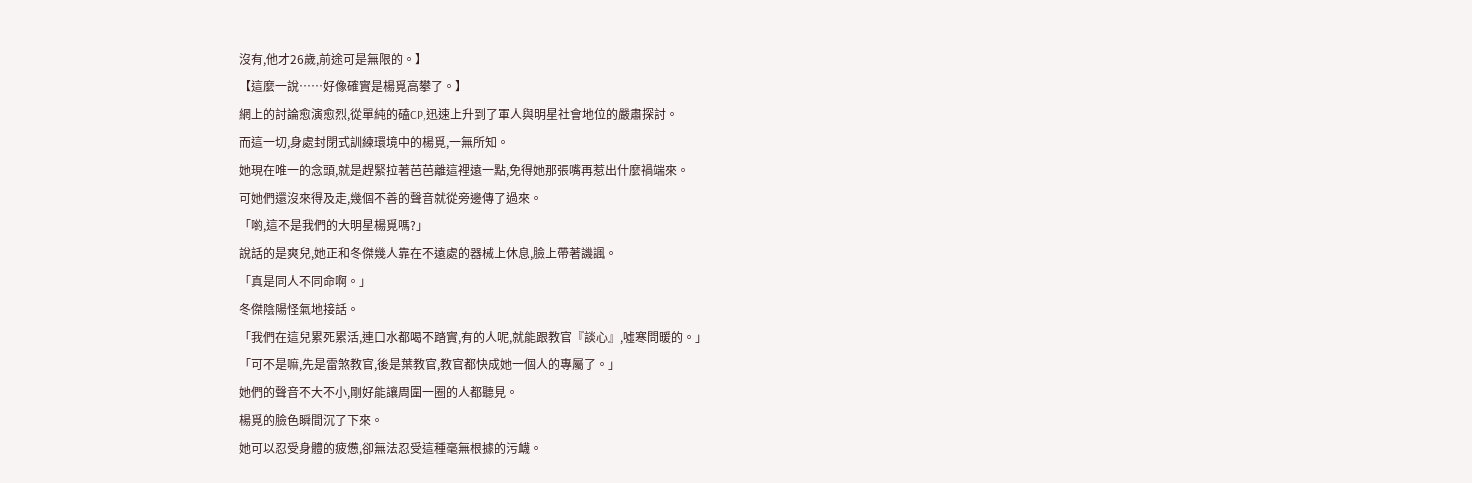沒有,他才26歲,前途可是無限的。】
【這麼一說……好像確實是楊覓高攀了。】
網上的討論愈演愈烈,從單純的磕CP,迅速上升到了軍人與明星社會地位的嚴肅探討。
而這一切,身處封閉式訓練環境中的楊覓,一無所知。
她現在唯一的念頭,就是趕緊拉著芭芭離這裡遠一點,免得她那張嘴再惹出什麼禍端來。
可她們還沒來得及走,幾個不善的聲音就從旁邊傳了過來。
「喲,這不是我們的大明星楊覓嗎?」
說話的是爽兒,她正和冬傑幾人靠在不遠處的器械上休息,臉上帶著譏諷。
「真是同人不同命啊。」
冬傑陰陽怪氣地接話。
「我們在這兒累死累活,連口水都喝不踏實,有的人呢,就能跟教官『談心』,噓寒問暖的。」
「可不是嘛,先是雷煞教官,後是葉教官,教官都快成她一個人的專屬了。」
她們的聲音不大不小,剛好能讓周圍一圈的人都聽見。
楊覓的臉色瞬間沉了下來。
她可以忍受身體的疲憊,卻無法忍受這種毫無根據的污衊。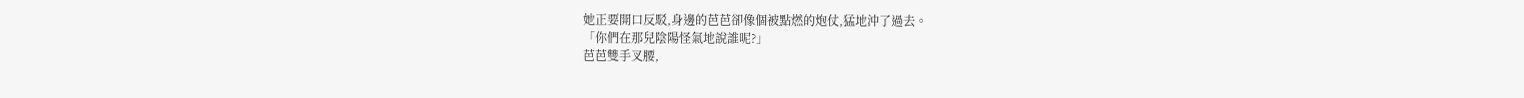她正要開口反駁,身邊的芭芭卻像個被點燃的炮仗,猛地沖了過去。
「你們在那兒陰陽怪氣地說誰呢?」
芭芭雙手叉腰,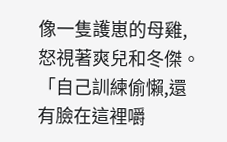像一隻護崽的母雞,怒視著爽兒和冬傑。
「自己訓練偷懶,還有臉在這裡嚼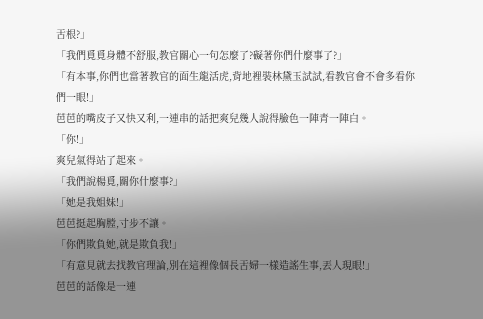舌根?」
「我們覓覓身體不舒服,教官關心一句怎麼了?礙著你們什麼事了?」
「有本事,你們也當著教官的面生龍活虎,背地裡裝林黛玉試試,看教官會不會多看你們一眼!」
芭芭的嘴皮子又快又利,一連串的話把爽兒幾人說得臉色一陣青一陣白。
「你!」
爽兒氣得站了起來。
「我們說楊覓,關你什麼事?」
「她是我姐妹!」
芭芭挺起胸膛,寸步不讓。
「你們欺負她,就是欺負我!」
「有意見就去找教官理論,別在這裡像個長舌婦一樣造謠生事,丟人現眼!」
芭芭的話像是一連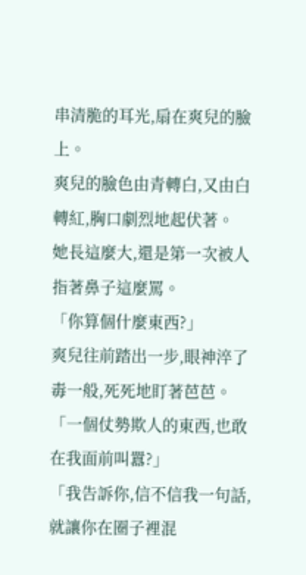串清脆的耳光,扇在爽兒的臉上。
爽兒的臉色由青轉白,又由白轉紅,胸口劇烈地起伏著。
她長這麼大,還是第一次被人指著鼻子這麼罵。
「你算個什麼東西?」
爽兒往前踏出一步,眼神淬了毒一般,死死地盯著芭芭。
「一個仗勢欺人的東西,也敢在我面前叫囂?」
「我告訴你,信不信我一句話,就讓你在圈子裡混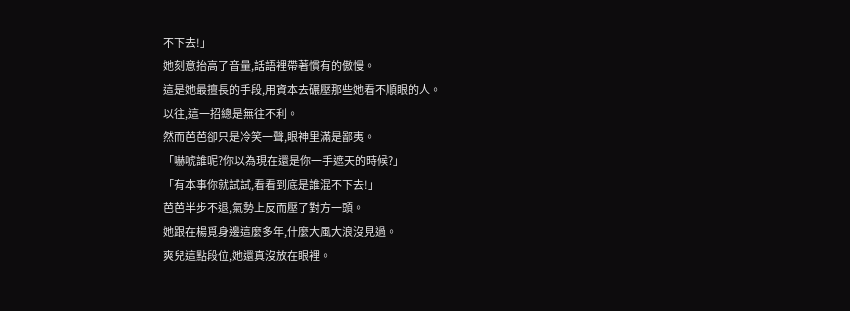不下去!」
她刻意抬高了音量,話語裡帶著慣有的傲慢。
這是她最擅長的手段,用資本去碾壓那些她看不順眼的人。
以往,這一招總是無往不利。
然而芭芭卻只是冷笑一聲,眼神里滿是鄙夷。
「嚇唬誰呢?你以為現在還是你一手遮天的時候?」
「有本事你就試試,看看到底是誰混不下去!」
芭芭半步不退,氣勢上反而壓了對方一頭。
她跟在楊覓身邊這麼多年,什麼大風大浪沒見過。
爽兒這點段位,她還真沒放在眼裡。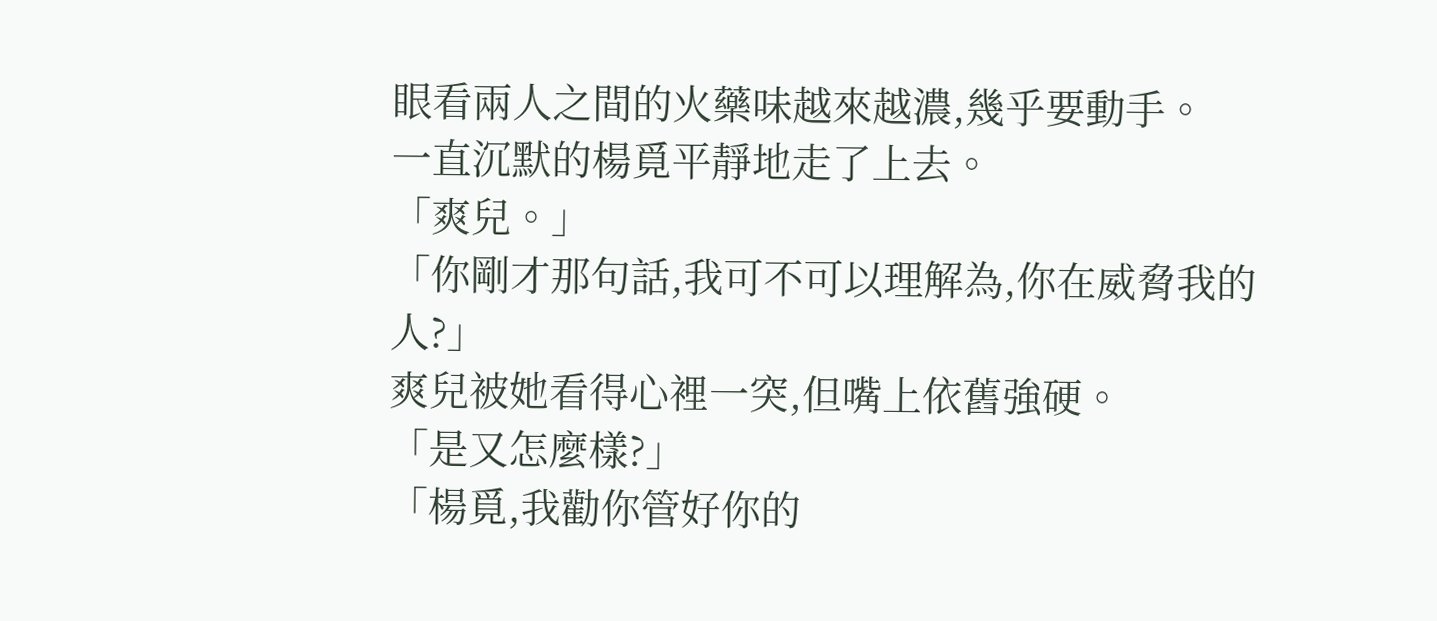眼看兩人之間的火藥味越來越濃,幾乎要動手。
一直沉默的楊覓平靜地走了上去。
「爽兒。」
「你剛才那句話,我可不可以理解為,你在威脅我的人?」
爽兒被她看得心裡一突,但嘴上依舊強硬。
「是又怎麼樣?」
「楊覓,我勸你管好你的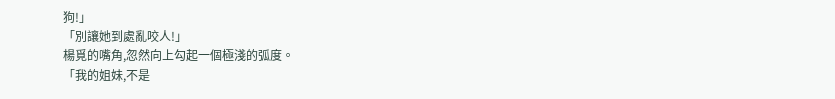狗!」
「別讓她到處亂咬人!」
楊覓的嘴角,忽然向上勾起一個極淺的弧度。
「我的姐妹,不是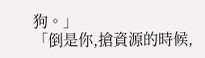狗。」
「倒是你,搶資源的時候,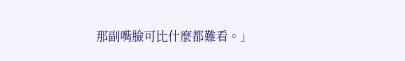那副嘴臉可比什麼都難看。」